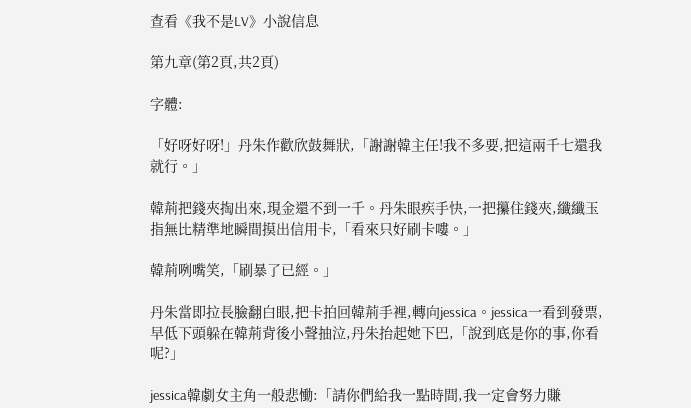查看《我不是LV》小說信息

第九章(第2頁,共2頁)

字體:

「好呀好呀!」丹朱作歡欣鼓舞狀,「謝謝韓主任!我不多要,把這兩千七還我就行。」

韓荊把錢夾掏出來,現金還不到一千。丹朱眼疾手快,一把攥住錢夾,纖纖玉指無比精準地瞬間摸出信用卡,「看來只好刷卡嘍。」

韓荊咧嘴笑,「刷暴了已經。」

丹朱當即拉長臉翻白眼,把卡拍回韓荊手裡,轉向jessica。jessica一看到發票,早低下頭躲在韓荊背後小聲抽泣,丹朱抬起她下巴,「說到底是你的事,你看呢?」

jessica韓劇女主角一般悲慟:「請你們給我一點時間,我一定會努力賺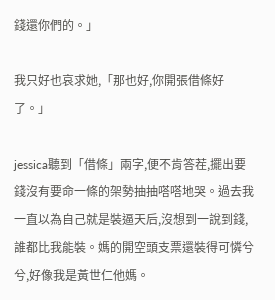錢還你們的。」

我只好也哀求她,「那也好,你開張借條好了。」

jessica聽到「借條」兩字,便不肯答茬,擺出要錢沒有要命一條的架勢抽抽嗒嗒地哭。過去我一直以為自己就是裝逼天后,沒想到一說到錢,誰都比我能裝。媽的開空頭支票還裝得可憐兮兮,好像我是黃世仁他媽。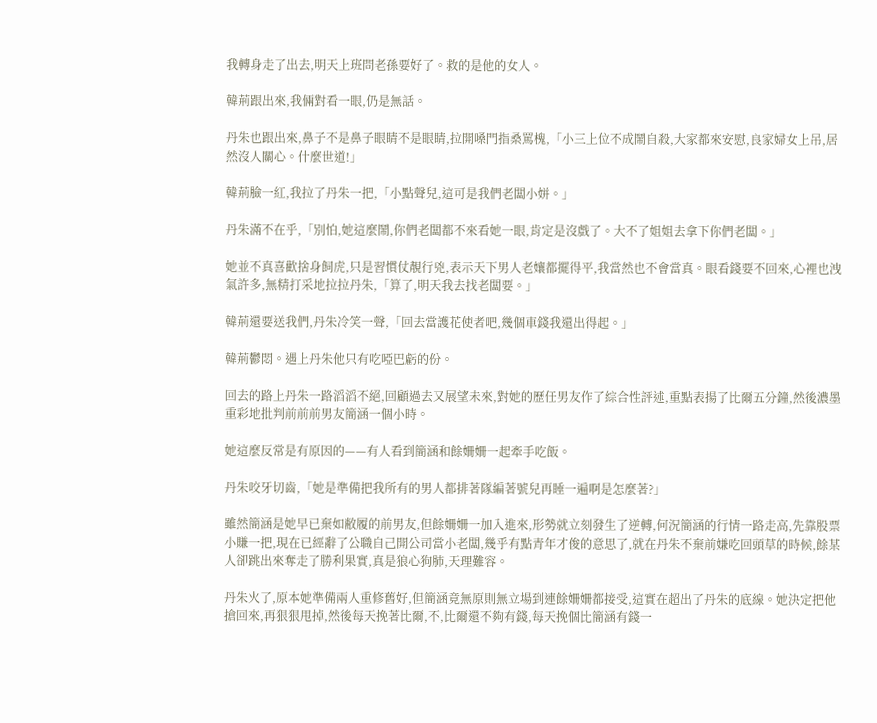我轉身走了出去,明天上班問老孫要好了。救的是他的女人。

韓荊跟出來,我倆對看一眼,仍是無話。

丹朱也跟出來,鼻子不是鼻子眼睛不是眼睛,拉開嗓門指桑罵槐,「小三上位不成鬧自殺,大家都來安慰,良家婦女上吊,居然沒人關心。什麼世道!」

韓荊臉一紅,我拉了丹朱一把,「小點聲兒,這可是我們老闆小姘。」

丹朱滿不在乎,「別怕,她這麼鬧,你們老闆都不來看她一眼,肯定是沒戲了。大不了姐姐去拿下你們老闆。」

她並不真喜歡捨身飼虎,只是習慣仗靚行兇,表示天下男人老孃都擺得平,我當然也不會當真。眼看錢要不回來,心裡也洩氣許多,無精打采地拉拉丹朱,「算了,明天我去找老闆要。」

韓荊還要送我們,丹朱冷笑一聲,「回去當護花使者吧,幾個車錢我還出得起。」

韓荊鬱悶。遇上丹朱他只有吃啞巴虧的份。

回去的路上丹朱一路滔滔不絕,回顧過去又展望未來,對她的歷任男友作了綜合性評述,重點表揚了比爾五分鐘,然後濃墨重彩地批判前前前男友簡涵一個小時。

她這麼反常是有原因的——有人看到簡涵和餘姍姍一起牽手吃飯。

丹朱咬牙切齒,「她是準備把我所有的男人都排著隊編著號兒再睡一遍啊是怎麼著?」

雖然簡涵是她早已棄如敝履的前男友,但餘姍姍一加入進來,形勢就立刻發生了逆轉,何況簡涵的行情一路走高,先靠股票小賺一把,現在已經辭了公職自己開公司當小老闆,幾乎有點青年才俊的意思了,就在丹朱不棄前嫌吃回頭草的時候,餘某人卻跳出來奪走了勝利果實,真是狼心狗肺,天理難容。

丹朱火了,原本她準備兩人重修舊好,但簡涵竟無原則無立場到連餘姍姍都接受,這實在超出了丹朱的底線。她決定把他搶回來,再狠狠甩掉,然後每天挽著比爾,不,比爾還不夠有錢,每天挽個比簡涵有錢一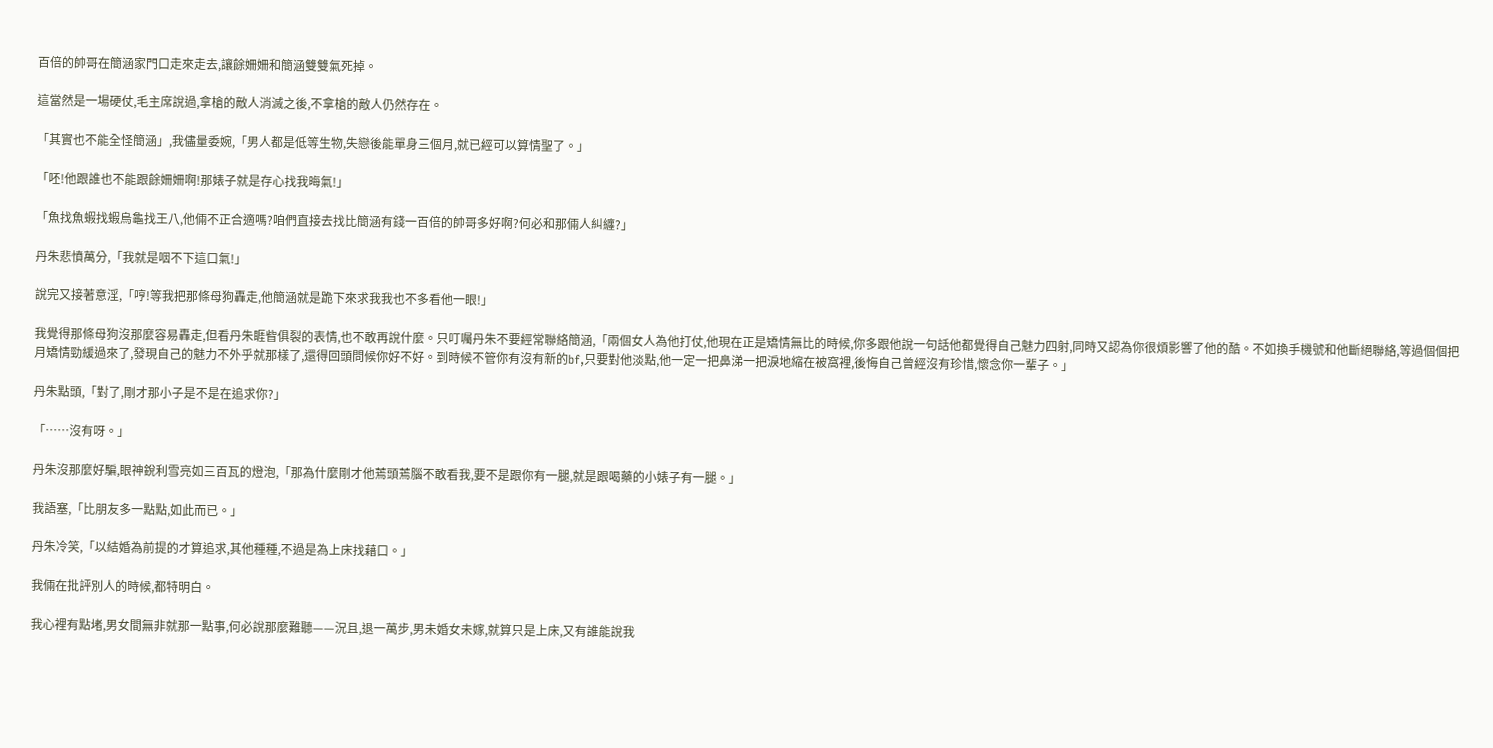百倍的帥哥在簡涵家門口走來走去,讓餘姍姍和簡涵雙雙氣死掉。

這當然是一場硬仗,毛主席說過,拿槍的敵人消滅之後,不拿槍的敵人仍然存在。

「其實也不能全怪簡涵」,我儘量委婉,「男人都是低等生物,失戀後能單身三個月,就已經可以算情聖了。」

「呸!他跟誰也不能跟餘姍姍啊!那婊子就是存心找我晦氣!」

「魚找魚蝦找蝦烏龜找王八,他倆不正合適嗎?咱們直接去找比簡涵有錢一百倍的帥哥多好啊?何必和那倆人糾纏?」

丹朱悲憤萬分,「我就是咽不下這口氣!」

說完又接著意淫,「哼!等我把那條母狗轟走,他簡涵就是跪下來求我我也不多看他一眼!」

我覺得那條母狗沒那麼容易轟走,但看丹朱睚眥俱裂的表情,也不敢再說什麼。只叮囑丹朱不要經常聯絡簡涵,「兩個女人為他打仗,他現在正是矯情無比的時候,你多跟他說一句話他都覺得自己魅力四射,同時又認為你很煩影響了他的酷。不如換手機號和他斷絕聯絡,等過個個把月矯情勁緩過來了,發現自己的魅力不外乎就那樣了,還得回頭問候你好不好。到時候不管你有沒有新的bf,只要對他淡點,他一定一把鼻涕一把淚地縮在被窩裡,後悔自己曾經沒有珍惜,懷念你一輩子。」

丹朱點頭,「對了,剛才那小子是不是在追求你?」

「……沒有呀。」

丹朱沒那麼好騙,眼神銳利雪亮如三百瓦的燈泡,「那為什麼剛才他蔫頭蔫腦不敢看我,要不是跟你有一腿,就是跟喝藥的小婊子有一腿。」

我語塞,「比朋友多一點點,如此而已。」

丹朱冷笑,「以結婚為前提的才算追求,其他種種,不過是為上床找藉口。」

我倆在批評別人的時候,都特明白。

我心裡有點堵,男女間無非就那一點事,何必說那麼難聽——況且,退一萬步,男未婚女未嫁,就算只是上床,又有誰能說我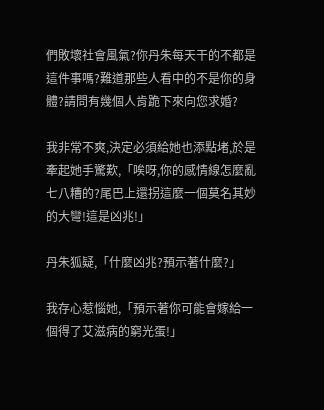們敗壞社會風氣?你丹朱每天干的不都是這件事嗎?難道那些人看中的不是你的身體?請問有幾個人肯跪下來向您求婚?

我非常不爽,決定必須給她也添點堵,於是牽起她手驚歎,「唉呀,你的感情線怎麼亂七八糟的?尾巴上還拐這麼一個莫名其妙的大彎!這是凶兆!」

丹朱狐疑,「什麼凶兆?預示著什麼?」

我存心惹惱她,「預示著你可能會嫁給一個得了艾滋病的窮光蛋!」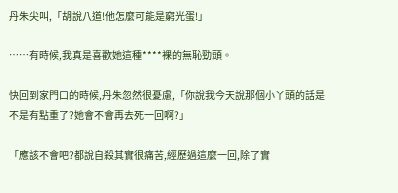丹朱尖叫,「胡說八道!他怎麼可能是窮光蛋!」

……有時候,我真是喜歡她這種****裸的無恥勁頭。

快回到家門口的時候,丹朱忽然很憂慮,「你說我今天說那個小丫頭的話是不是有點重了?她會不會再去死一回啊?」

「應該不會吧?都說自殺其實很痛苦,經歷過這麼一回,除了實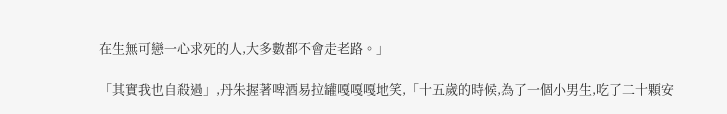在生無可戀一心求死的人,大多數都不會走老路。」

「其實我也自殺過」,丹朱握著啤酒易拉罐嘎嘎嘎地笑,「十五歲的時候,為了一個小男生,吃了二十顆安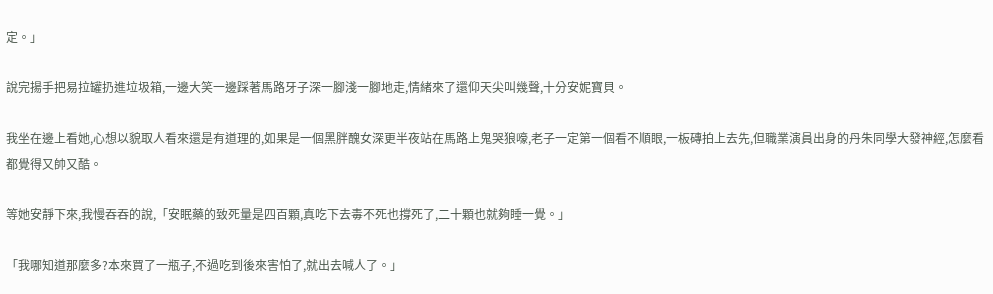定。」

說完揚手把易拉罐扔進垃圾箱,一邊大笑一邊踩著馬路牙子深一腳淺一腳地走,情緒來了還仰天尖叫幾聲,十分安妮寶貝。

我坐在邊上看她,心想以貌取人看來還是有道理的,如果是一個黑胖醜女深更半夜站在馬路上鬼哭狼嚎,老子一定第一個看不順眼,一板磚拍上去先,但職業演員出身的丹朱同學大發神經,怎麼看都覺得又帥又酷。

等她安靜下來,我慢吞吞的說,「安眠藥的致死量是四百顆,真吃下去毒不死也撐死了,二十顆也就夠睡一覺。」

「我哪知道那麼多?本來買了一瓶子,不過吃到後來害怕了,就出去喊人了。」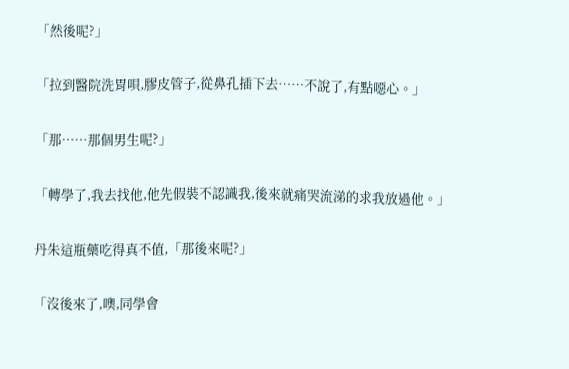「然後呢?」

「拉到醫院洗胃唄,膠皮管子,從鼻孔插下去……不說了,有點噁心。」

「那……那個男生呢?」

「轉學了,我去找他,他先假裝不認識我,後來就痛哭流涕的求我放過他。」

丹朱這瓶藥吃得真不值,「那後來呢?」

「沒後來了,噢,同學會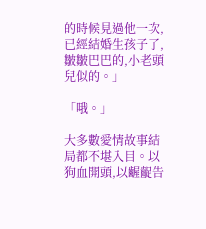的時候見過他一次,已經結婚生孩子了,皺皺巴巴的,小老頭兒似的。」

「哦。」

大多數愛情故事結局都不堪入目。以狗血開頭,以齷齪告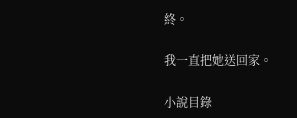終。

我一直把她送回家。

小說目錄